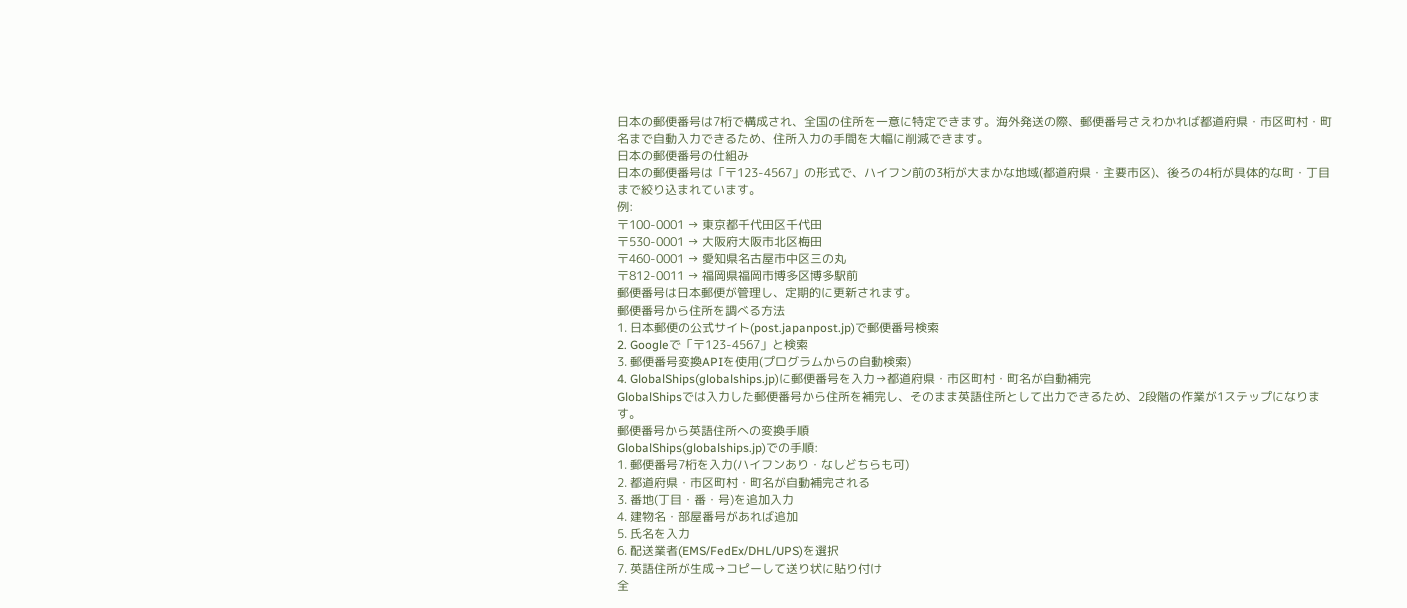日本の郵便番号は7桁で構成され、全国の住所を一意に特定できます。海外発送の際、郵便番号さえわかれば都道府県・市区町村・町名まで自動入力できるため、住所入力の手間を大幅に削減できます。
日本の郵便番号の仕組み
日本の郵便番号は「〒123-4567」の形式で、ハイフン前の3桁が大まかな地域(都道府県・主要市区)、後ろの4桁が具体的な町・丁目まで絞り込まれています。
例:
〒100-0001 → 東京都千代田区千代田
〒530-0001 → 大阪府大阪市北区梅田
〒460-0001 → 愛知県名古屋市中区三の丸
〒812-0011 → 福岡県福岡市博多区博多駅前
郵便番号は日本郵便が管理し、定期的に更新されます。
郵便番号から住所を調べる方法
1. 日本郵便の公式サイト(post.japanpost.jp)で郵便番号検索
2. Googleで「〒123-4567」と検索
3. 郵便番号変換APIを使用(プログラムからの自動検索)
4. GlobalShips(globalships.jp)に郵便番号を入力→都道府県・市区町村・町名が自動補完
GlobalShipsでは入力した郵便番号から住所を補完し、そのまま英語住所として出力できるため、2段階の作業が1ステップになります。
郵便番号から英語住所への変換手順
GlobalShips(globalships.jp)での手順:
1. 郵便番号7桁を入力(ハイフンあり・なしどちらも可)
2. 都道府県・市区町村・町名が自動補完される
3. 番地(丁目・番・号)を追加入力
4. 建物名・部屋番号があれば追加
5. 氏名を入力
6. 配送業者(EMS/FedEx/DHL/UPS)を選択
7. 英語住所が生成→コピーして送り状に貼り付け
全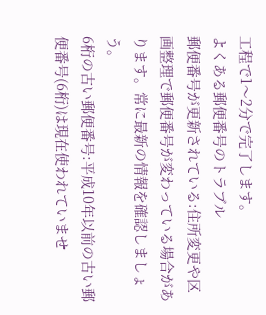工程で1〜2分で完了します。
よくある郵便番号のトラブル
郵便番号が更新されている:住所変更や区画整理で郵便番号が変わっている場合があります。常に最新の情報を確認しましょう。
6桁の古い郵便番号:平成10年以前の古い郵便番号(6桁)は現在使われていませ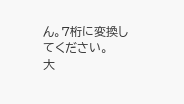ん。7桁に変換してください。
大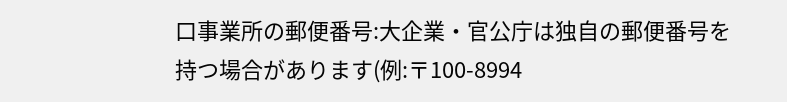口事業所の郵便番号:大企業・官公庁は独自の郵便番号を持つ場合があります(例:〒100-8994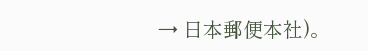→ 日本郵便本社)。